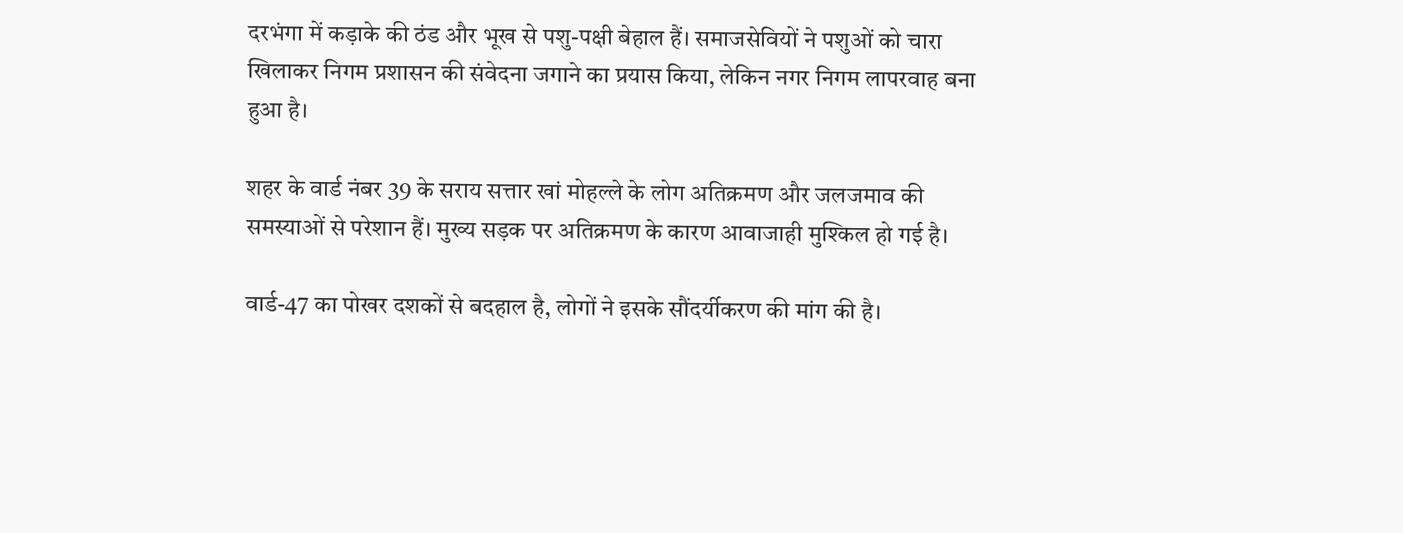दरभंगा में कड़ाके की ठंड और भूख से पशु-पक्षी बेहाल हैं। समाजसेवियों ने पशुओं को चारा खिलाकर निगम प्रशासन की संवेदना जगाने का प्रयास किया, लेकिन नगर निगम लापरवाह बना हुआ है।

शहर के वार्ड नंबर 39 के सराय सत्तार खां मोहल्ले के लोग अतिक्रमण और जलजमाव की समस्याओं से परेशान हैं। मुख्य सड़क पर अतिक्रमण के कारण आवाजाही मुश्किल हो गई है।

वार्ड-47 का पोखर दशकों से बदहाल है, लोगों ने इसके सौंदर्यीकरण की मांग की है।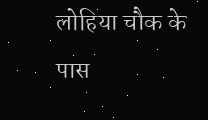लोहिया चौक के पास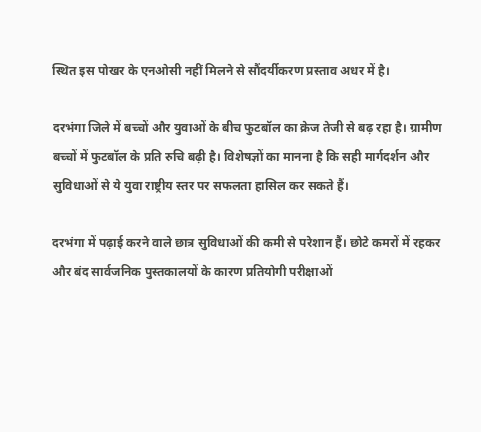स्थित इस पोखर के एनओसी नहीं मिलने से सौंदर्यीकरण प्रस्ताव अधर में है।

दरभंगा जिले में बच्चों और युवाओं के बीच फुटबॉल का क्रेज तेजी से बढ़ रहा है। ग्रामीण बच्चों में फुटबॉल के प्रति रुचि बढ़ी है। विशेषज्ञों का मानना है कि सही मार्गदर्शन और सुविधाओं से ये युवा राष्ट्रीय स्तर पर सफलता हासिल कर सकते हैं।

दरभंगा में पढ़ाई करने वाले छात्र सुविधाओं की कमी से परेशान हैं। छोटे कमरों में रहकर और बंद सार्वजनिक पुस्तकालयों के कारण प्रतियोगी परीक्षाओं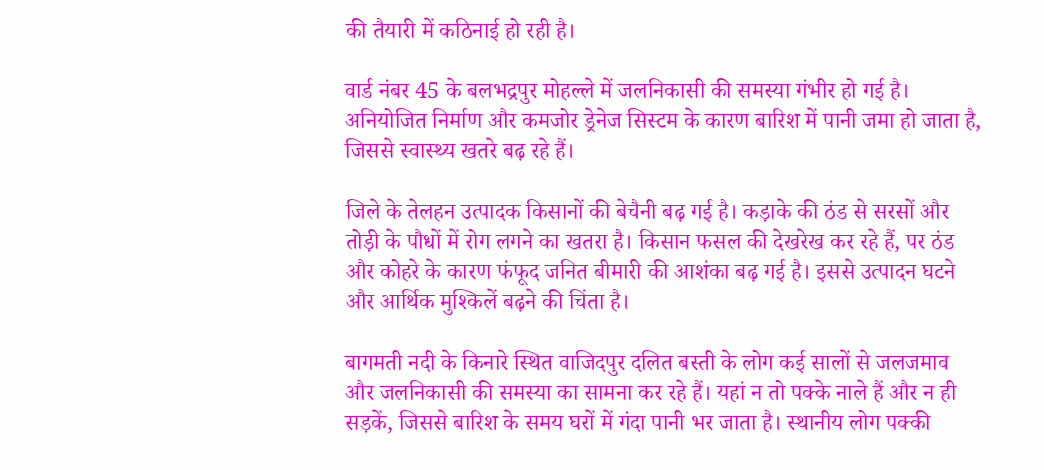की तैयारी में कठिनाई हो रही है।

वार्ड नंबर 45 के बलभद्रपुर मोहल्ले में जलनिकासी की समस्या गंभीर हो गई है। अनियोजित निर्माण और कमजोर ड्रेनेज सिस्टम के कारण बारिश में पानी जमा हो जाता है, जिससे स्वास्थ्य खतरे बढ़ रहे हैं।

जिले के तेलहन उत्पादक किसानों की बेचैनी बढ़ गई है। कड़ाके की ठंड से सरसों और तोड़ी के पौधों में रोग लगने का खतरा है। किसान फसल की देखरेख कर रहे हैं, पर ठंड और कोहरे के कारण फंफूद जनित बीमारी की आशंका बढ़ गई है। इससे उत्पादन घटने और आर्थिक मुश्किलें बढ़ने की चिंता है।

बागमती नदी के किनारे स्थित वाजिदपुर दलित बस्ती के लोग कई सालों से जलजमाव और जलनिकासी की समस्या का सामना कर रहे हैं। यहां न तो पक्के नाले हैं और न ही सड़कें, जिससे बारिश के समय घरों में गंदा पानी भर जाता है। स्थानीय लोग पक्की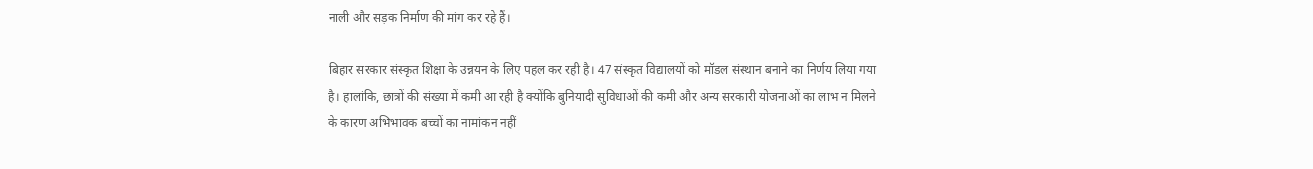नाली और सड़क निर्माण की मांग कर रहे हैं।

बिहार सरकार संस्कृत शिक्षा के उन्नयन के लिए पहल कर रही है। 47 संस्कृत विद्यालयों को मॉडल संस्थान बनाने का निर्णय लिया गया है। हालांकि, छात्रों की संख्या में कमी आ रही है क्योंकि बुनियादी सुविधाओं की कमी और अन्य सरकारी योजनाओं का लाभ न मिलने के कारण अभिभावक बच्चों का नामांकन नहीं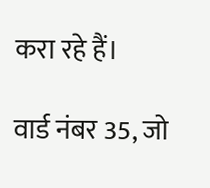करा रहे हैं।

वार्ड नंबर 35, जो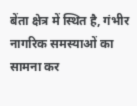बेंता क्षेत्र में स्थित है, गंभीर नागरिक समस्याओं का सामना कर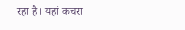रहा है। यहां कचरा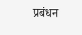प्रबंधन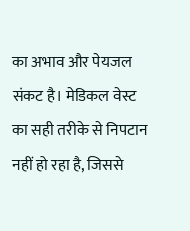का अभाव और पेयजल संकट है। मेडिकल वेस्ट का सही तरीके से निपटान नहीं हो रहा है, जिससे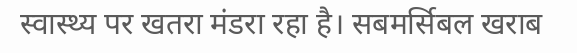स्वास्थ्य पर खतरा मंडरा रहा है। सबमर्सिबल खराब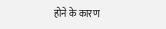होने के कारण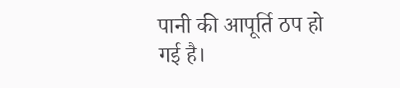पानी की आपूर्ति ठप हो गई है।